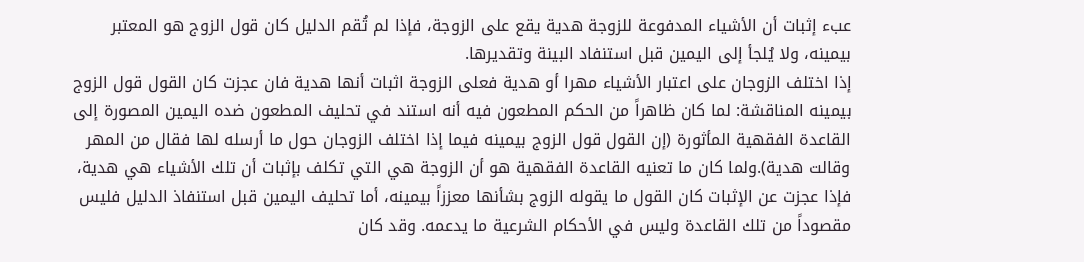عبء إثبات أن الأشياء المدفوعة للزوجة هدية يقع على الزوجة، فإذا لم تُقم الدليل كان قول الزوج هو المعتبر بيمينه، ولا يُلجأ إلى اليمين قبل استنفاد البينة وتقديرها.
إذا اختلف الزوجان على اعتبار الأشياء مهرا أو هدية فعلى الزوجة اثبات أنها هدية فان عجزت كان القول قول الزوج بيمينه المناقشة: لما كان ظاهراً من الحكم المطعون فيه أنه استند في تحليف المطعون ضده اليمين المصورة إلى القاعدة الفقهية المأثورة (إن القول قول الزوج بيمينه فيما إذا اختلف الزوجان حول ما أرسله لها فقال من المهر وقالت هدية).ولما كان ما تعنيه القاعدة الفقهية هو أن الزوجة هي التي تكلف بإثبات أن تلك الأشياء هي هدية، فإذا عجزت عن الإثبات كان القول ما يقوله الزوج بشأنها معززاً بيمينه، أما تحليف اليمين قبل استنفاذ الدليل فليس مقصوداً من تلك القاعدة وليس في الأحكام الشرعية ما يدعمه. وقد كان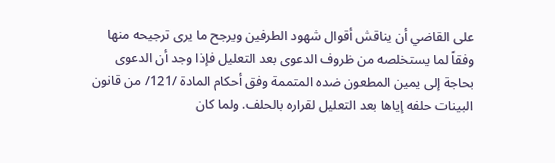على القاضي أن يناقش أقوال شهود الطرفين ويرجح ما يرى ترجيحه منها وفقاً لما يستخلصه من ظروف الدعوى بعد التعليل فإذا وجد أن الدعوى بحاجة إلى يمين المطعون ضده المتممة وفق أحكام المادة /121/ من قانون البينات حلفه إياها بعد التعليل لقراره بالحلف. ولما كان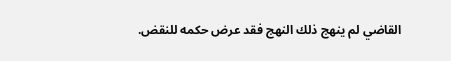القاضي لم ينهج ذلك النهج فقد عرض حكمه للنقض.